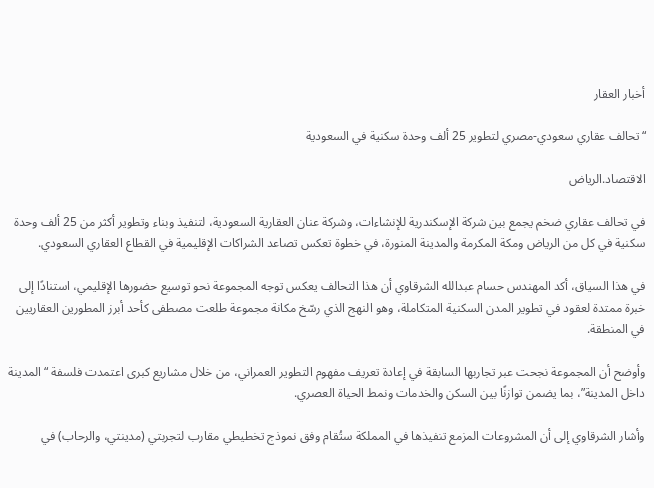أخبار العقار

“تحالف عقاري سعودي-مصري لتطوير 25 ألف وحدة سكنية في السعودية

الاقتصاد.الرياض

في تحالف عقاري ضخم يجمع بين شركة الإسكندرية للإنشاءات، وشركة عنان العقارية السعودية، لتنفيذ وبناء وتطوير أكثر من 25 ألف وحدة سكنية في كل من الرياض ومكة المكرمة والمدينة المنورة، في خطوة تعكس تصاعد الشراكات الإقليمية في القطاع العقاري السعودي.

في هذا السياق، أكد المهندس حسام عبدالله الشرقاوي أن هذا التحالف يعكس توجه المجموعة نحو توسيع حضورها الإقليمي، استنادًا إلى خبرة ممتدة لعقود في تطوير المدن السكنية المتكاملة، وهو النهج الذي رسّخ مكانة مجموعة طلعت مصطفى كأحد أبرز المطورين العقاريين في المنطقة.

وأوضح أن المجموعة نجحت عبر تجاربها السابقة في إعادة تعريف مفهوم التطوير العمراني، من خلال مشاريع كبرى اعتمدت فلسفة “المدينة داخل المدينة”، بما يضمن توازنًا بين السكن والخدمات ونمط الحياة العصري.

وأشار الشرقاوي إلى أن المشروعات المزمع تنفيذها في المملكة ستُقام وفق نموذج تخطيطي مقارب لتجربتي (مدينتي، والرحاب) في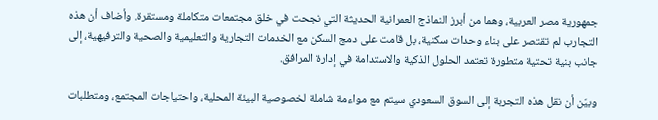جمهورية مصر العربية، وهما من أبرز النماذج العمرانية الحديثة التي نجحت في خلق مجتمعات متكاملة ومستقرة. وأضاف أن هذه التجارب لم تقتصر على بناء وحدات سكنية، بل قامت على دمج السكن مع الخدمات التجارية والتعليمية والصحية والترفيهية، إلى جانب بنية تحتية متطورة تعتمد الحلول الذكية والاستدامة في إدارة المرافق.

وبيّن أن نقل هذه التجربة إلى السوق السعودي سيتم مع مواءمة شاملة لخصوصية البيئة المحلية، واحتياجات المجتمع، ومتطلبات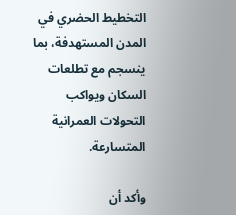التخطيط الحضري في المدن المستهدفة، بما ينسجم مع تطلعات السكان ويواكب التحولات العمرانية المتسارعة.

وأكد أن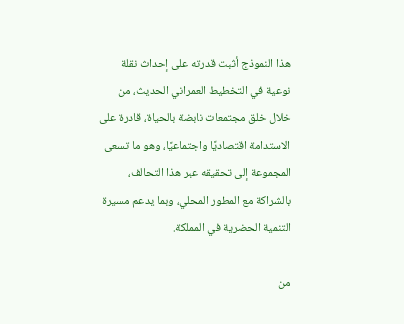هذا النموذج أثبت قدرته على إحداث نقلة نوعية في التخطيط العمراني الحديث، من خلال خلق مجتمعات نابضة بالحياة، قادرة على الاستدامة اقتصاديًا واجتماعيًا، وهو ما تسعى المجموعة إلى تحقيقه عبر هذا التحالف، بالشراكة مع المطور المحلي، وبما يدعم مسيرة التنمية الحضرية في المملكة.

من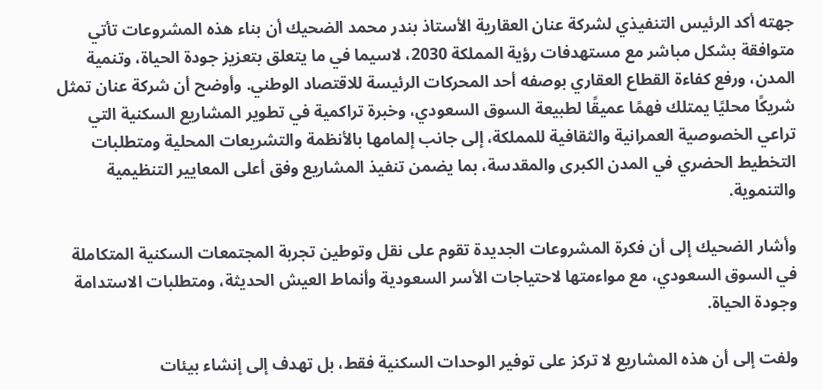جهته أكد الرئيس التنفيذي لشركة عنان العقارية الأستاذ بندر محمد الضحيك أن بناء هذه المشروعات تأتي متوافقة بشكل مباشر مع مستهدفات رؤية المملكة 2030، لاسيما في ما يتعلق بتعزيز جودة الحياة، وتنمية المدن، ورفع كفاءة القطاع العقاري بوصفه أحد المحركات الرئيسة للاقتصاد الوطني. وأوضح أن شركة عنان تمثل شريكًا محليًا يمتلك فهمًا عميقًا لطبيعة السوق السعودي، وخبرة تراكمية في تطوير المشاريع السكنية التي تراعي الخصوصية العمرانية والثقافية للمملكة، إلى جانب إلمامها بالأنظمة والتشريعات المحلية ومتطلبات التخطيط الحضري في المدن الكبرى والمقدسة، بما يضمن تنفيذ المشاريع وفق أعلى المعايير التنظيمية والتنموية.

وأشار الضحيك إلى أن فكرة المشروعات الجديدة تقوم على نقل وتوطين تجربة المجتمعات السكنية المتكاملة في السوق السعودي، مع مواءمتها لاحتياجات الأسر السعودية وأنماط العيش الحديثة، ومتطلبات الاستدامة وجودة الحياة.

ولفت إلى أن هذه المشاريع لا تركز على توفير الوحدات السكنية فقط، بل تهدف إلى إنشاء بيئات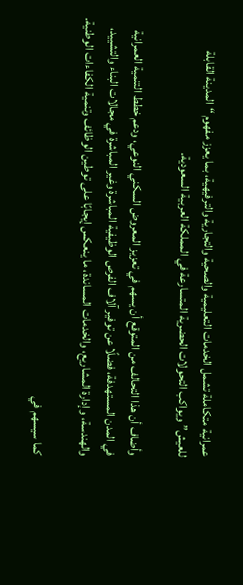عمرانية متكاملة تشمل الخدمات التعليمية والصحية والتجارية والترفيهية، بما يعزز مفهوم “المدينة القابلة للعيش” ويواكب التحولات الحضرية المتسارعة في المملكة العربية السعودية.

وأضاف أن هذا التحالف من المتوقع أن يسهم في تعزيز المعروض السكني النوعي، ودعم خطط التنمية العمرانية في المدن المستهدفة، فضلًا عن توفير آلاف الفرص الوظيفية المباشرة وغير المباشرة في مجالات البناء والتشييد، والهندسة، وإدارة المشاريع، والخدمات المساندة، ما ينعكس إيجابًا على توطين الوظائف وتنمية الكفاءات الوطنية.

كما سيسهم في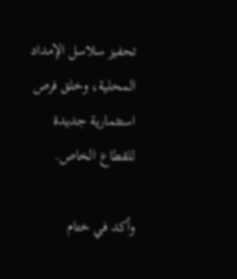تحفيز سلاسل الإمداد المحلية، وخلق فرص استثمارية جديدة للقطاع الخاص.

وأكد في ختام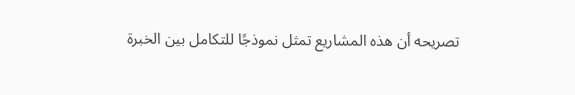تصريحه أن هذه المشاريع تمثل نموذجًا للتكامل بين الخبرة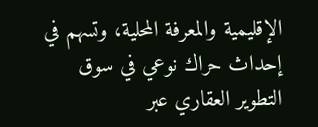الإقليمية والمعرفة المحلية، وتسهم في إحداث حراك نوعي في سوق التطوير العقاري عبر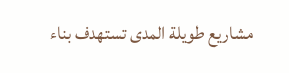مشاريع طويلة المدى تستهدف بناء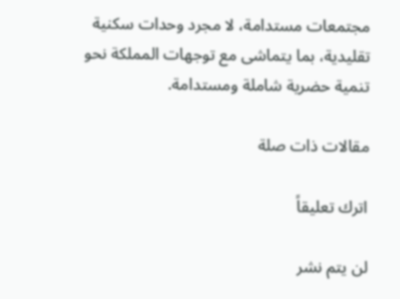مجتمعات مستدامة، لا مجرد وحدات سكنية تقليدية، بما يتماشى مع توجهات المملكة نحو تنمية حضرية شاملة ومستدامة.

مقالات ذات صلة

اترك تعليقاً

لن يتم نشر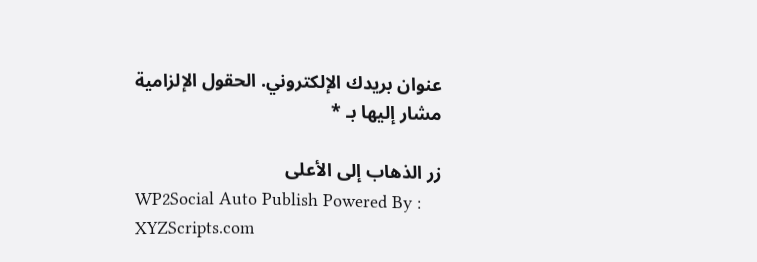عنوان بريدك الإلكتروني. الحقول الإلزامية مشار إليها بـ *

زر الذهاب إلى الأعلى
WP2Social Auto Publish Powered By : XYZScripts.com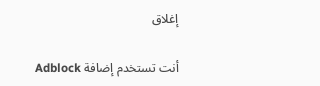إغلاق

أنت تستخدم إضافة Adblock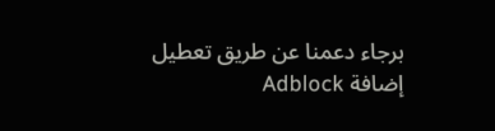برجاء دعمنا عن طريق تعطيل إضافة Adblock